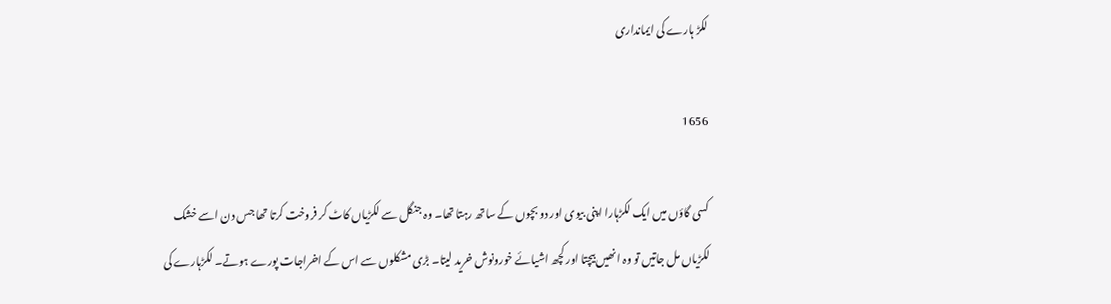لکڑ ہارے کی ایمانداری

1656

کسی گاؤں میں ایک لکڑہارا اپنی بیوی اور دو بچوں کے ساتھ رہتا تھا۔ وہ جنگل سے لکڑیاں کاٹ کر فروخت کرتا تھا جس دن اسے خشک لکڑیاں مل جاتیں تو وہ انھیں بیچتا اور کچھ اشیائے خورونوش خرید لیتا۔ بڑی مشکلوں سے اس کے اخراجات پورے ہوتے۔ لکڑہارے کی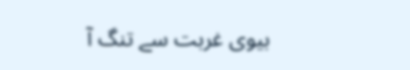بیوی غربت سے تنگ آ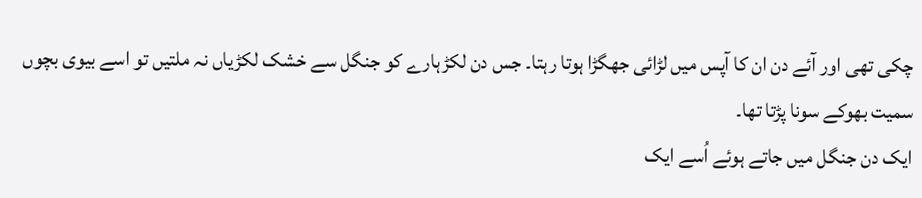چکی تھی اور آئے دن ان کا آپس میں لڑائی جھگڑا ہوتا رہتا۔ جس دن لکڑہارے کو جنگل سے خشک لکڑیاں نہ ملتیں تو اسے بیوی بچوں سمیت بھوکے سونا پڑتا تھا۔
ایک دن جنگل میں جاتے ہوئے اُسے ایک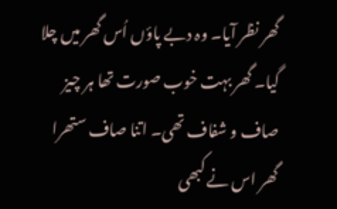گھر نظر آیا۔ وہ دبے پاؤں اُس گھر میں چلا گیا۔ گھر بہت خوب صورت تھا ہر چیز صاف و شفاف تھی۔ اتنا صاف ستھرا گھر اس نے کبھی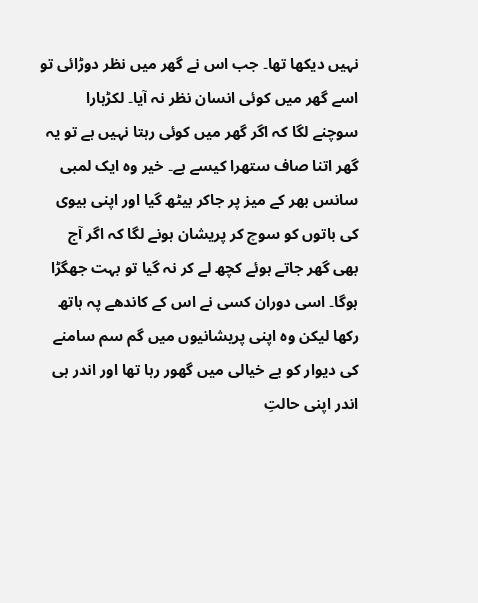نہیں دیکھا تھا۔ جب اس نے گھر میں نظر دوڑائی تو اسے گھر میں کوئی انسان نظر نہ آیا۔ لکڑہارا سوچنے لگا کہ اگر گھر میں کوئی رہتا نہیں ہے تو یہ گھر اتنا صاف ستھرا کیسے ہے۔ خیر وہ ایک لمبی سانس بھر کے میز پر جاکر بیٹھ گیا اور اپنی بیوی کی باتوں کو سوچ کر پریشان ہونے لگا کہ اگر آج بھی گھر جاتے ہوئے کچھ لے کر نہ گیا تو بہت جھگڑا ہوگا۔ اسی دوران کسی نے اس کے کاندھے پہ ہاتھ رکھا لیکن وہ اپنی پریشانیوں میں گم سم سامنے کی دیوار کو بے خیالی میں گھور رہا تھا اور اندر ہی اندر اپنی حالتِ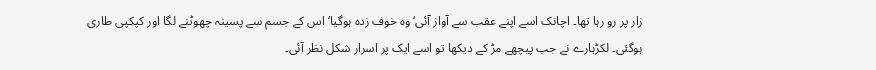زار پر رو رہا تھا۔ اچانک اسے اپنے عقب سے آواز آئی‘ وہ خوف زدہ ہوگیا‘ اس کے جسم سے پسینہ چھوٹنے لگا اور کپکپی طاری ہوگئی۔ لکڑہارے نے جب پیچھے مڑ کے دیکھا تو اسے ایک پر اسرار شکل نظر آئی۔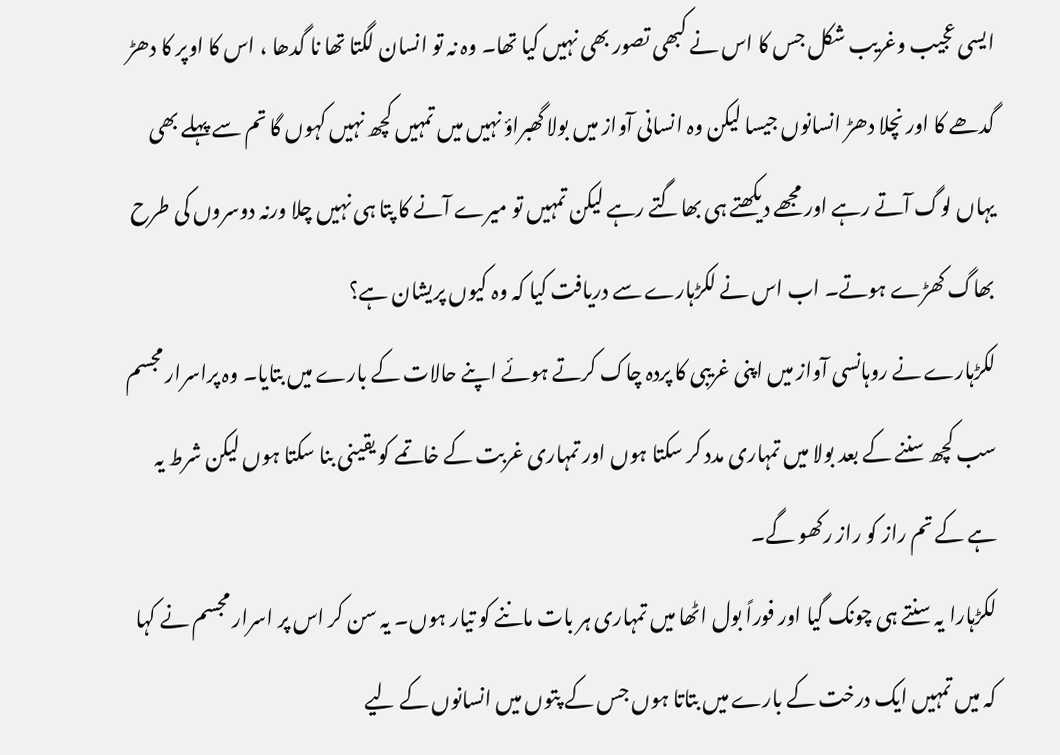ایسی عجیب وغریب شکل جس کا اس نے کبھی تصور بھی نہیں کیا تھا۔ وہ نہ تو انسان لگتا تھا نا گدھا ، اس کا اوپر کا دھڑ گدھے کا اور نچلا دھڑ انسانوں جیسا لیکن وہ انسانی آواز میں بولا گھبراؤ نہیں میں تمہیں کچھ نہیں کہوں گا تم سے پہلے بھی یہاں لوگ آتے رہے اور مجھے دیکھتے ہی بھاگتے رہے لیکن تمہیں تو میرے آنے کا پتا ہی نہیں چلا ورنہ دوسروں کی طرح بھاگ کھڑے ہوتے۔ اب اس نے لکڑہارے سے دریافت کیا کہ وہ کیوں پریشان ہے؟
لکڑہارے نے روہانسی آواز میں اپنی غریبی کا پردہ چاک کرتے ہوئے اپنے حالات کے بارے میں بتایا۔ وہ پراسرار مجسم سب کچھ سننے کے بعد بولا میں تمہاری مدد کر سکتا ہوں اور تمہاری غربت کے خاتمے کو یقینی بنا سکتا ہوں لیکن شرط یہ ہے کے تم راز کو راز رکھو گے۔
لکڑہارا یہ سنتے ہی چونک گیا اور فوراً بول اٹھا میں تمہاری ہر بات ماننے کو تیار ہوں۔ یہ سن کر اس پر اسرار مجسم نے کہا کہ میں تمہیں ایک درخت کے بارے میں بتاتا ہوں جس کے پتوں میں انسانوں کے لیے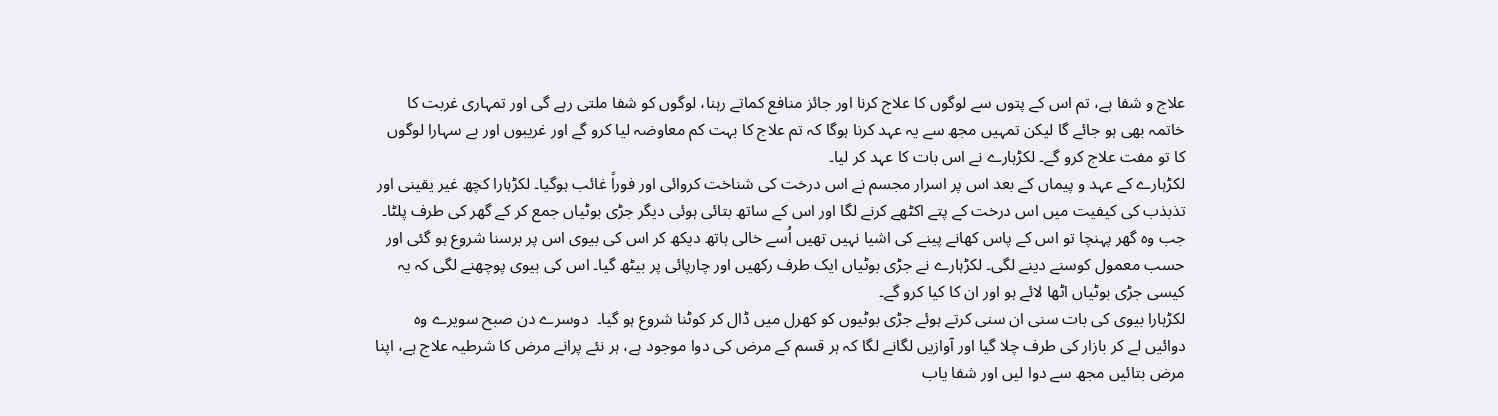علاج و شفا ہے، تم اس کے پتوں سے لوگوں کا علاج کرنا اور جائز منافع کماتے رہنا، لوگوں کو شفا ملتی رہے گی اور تمہاری غربت کا خاتمہ بھی ہو جائے گا لیکن تمہیں مجھ سے یہ عہد کرنا ہوگا کہ تم علاج کا بہت کم معاوضہ لیا کرو گے اور غریبوں اور بے سہارا لوگوں کا تو مفت علاج کرو گے۔ لکڑہارے نے اس بات کا عہد کر لیا۔
لکڑہارے کے عہد و پیماں کے بعد اس پر اسرار مجسم نے اس درخت کی شناخت کروائی اور فوراً غائب ہوگیا۔ لکڑہارا کچھ غیر یقینی اور تذبذب کی کیفیت میں اس درخت کے پتے اکٹھے کرنے لگا اور اس کے ساتھ بتائی ہوئی دیگر جڑی بوٹیاں جمع کر کے گھر کی طرف پلٹا۔ جب وہ گھر پہنچا تو اس کے پاس کھانے پینے کی اشیا نہیں تھیں اُسے خالی ہاتھ دیکھ کر اس کی بیوی اس پر برسنا شروع ہو گئی اور حسب معمول کوسنے دینے لگی۔ لکڑہارے نے جڑی بوٹیاں ایک طرف رکھیں اور چارپائی پر بیٹھ گیا۔ اس کی بیوی پوچھنے لگی کہ یہ کیسی جڑی بوٹیاں اٹھا لائے ہو اور ان کا کیا کرو گے۔
لکڑہارا بیوی کی بات سنی ان سنی کرتے ہوئے جڑی بوٹیوں کو کھرل میں ڈال کر کوٹنا شروع ہو گیا۔  دوسرے دن صبح سویرے وہ دوائیں لے کر بازار کی طرف چلا گیا اور آوازیں لگانے لگا کہ ہر قسم کے مرض کی دوا موجود ہے، ہر نئے پرانے مرض کا شرطیہ علاج ہے، اپنا مرض بتائیں مجھ سے دوا لیں اور شفا یاب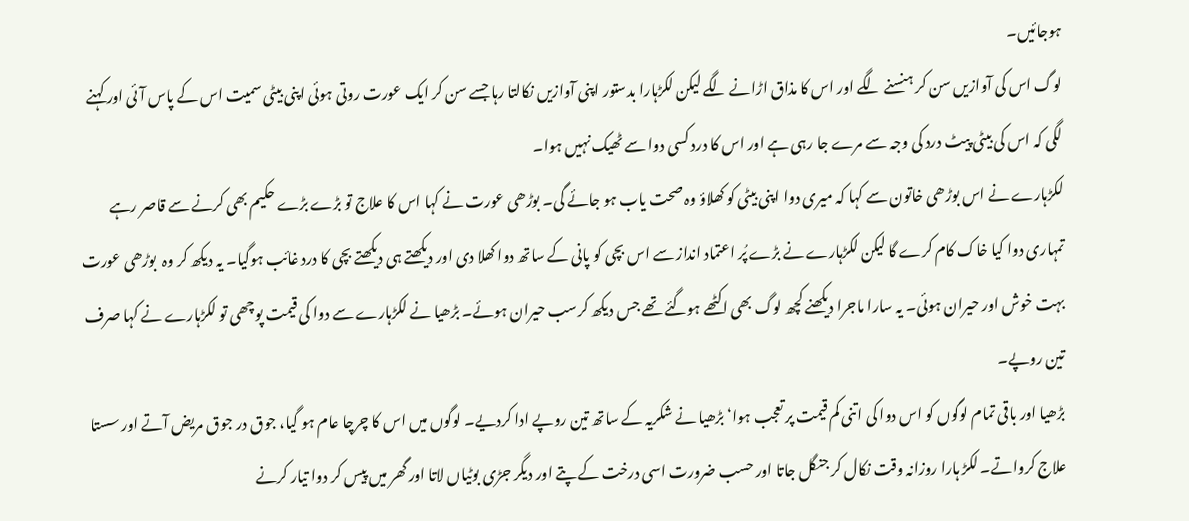ہوجائیں۔
لوگ اس کی آوازیں سن کر ہنسنے لگے اور اس کا مذاق اڑانے لگے لیکن لکڑہارا بدستور اپنی آوازیں نکالتا رہا جسے سن کر ایک عورت روتی ہوئی اپنی بیٹی سمیت اس کے پاس آئی اور کہنے لگی کہ اس کی بیٹی پیٹ درد کی وجہ سے مرے جا رہی ہے اور اس کا درد کسی دوا سے ٹھیک نہیں ہوا۔
لکڑہارے نے اس بوڑھی خاتون سے کہا کہ میری دوا اپنی بیٹی کو کھلاؤ وہ صحت یاب ہو جائے گی۔ بوڑھی عورت نے کہا اس کا علاج تو بڑے بڑے حکیم بھی کرنے سے قاصر رہے تمہاری دوا کیا خاک کام کرے گا لیکن لکڑہارے نے بڑے پُر اعتماد انداز سے اس بچی کو پانی کے ساتھ دوا کھلا دی اور دیکھتے ہی دیکھتے بچی کا درد غائب ہوگیا۔ یہ دیکھ کر وہ  بوڑھی عورت بہت خوش اور حیران ہوئی۔ یہ سارا ماجرا دیکھنے کچھ لوگ بھی اکٹھے ہوگئے تھے جس دیکھ کرسب حیران ہوئے۔ بڑھیا نے لکڑہارے سے دوا کی قیمت پوچھی تو لکڑہارے نے کہا صرف تین روپے۔
بڑھیا اور باقی تمام لوگوں کو اس دوا کی اتنی کم قیمت پر تعجب ہوا‘ بڑھیا نے شکریہ کے ساتھ تین روپے ادا کردیے۔ لوگوں میں اس کا چرچا عام ہو گیا، جوق در جوق مریض آتے اور سستا علاج کرواتے۔ لکڑ ہارا روزانہ وقت نکال کر جنگل جاتا اور حسب ضرورت اسی درخت کے پتے اور دیگر جڑی بوٹیاں لاتا اور گھر میں پیس کر دوا تیار کرنے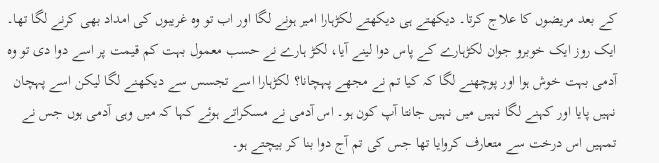کے بعد مریضوں کا علاج کرتا۔ دیکھتے ہی دیکھتے لکڑہارا امیر ہونے لگا اور اب تو وہ غریبوں کی امداد بھی کرنے لگا تھا۔
ایک روز ایک خوبرو جوان لکڑہارے کے پاس دوا لینے آیا، لکڑ ہارے نے حسب معمول بہت کم قیمت پر اسے دوا دی تو وہ آدمی بہت خوش ہوا اور پوچھنے لگا کہ کیا تم نے مجھے پہچانا؟ لکڑہارا اسے تجسس سے دیکھنے لگا لیکن اسے پہچان نہیں پایا اور کہنے لگا نہیں میں نہیں جانتا آپ کون ہو۔ اس آدمی نے مسکراتے ہوئے کہا کہ میں وہی آدمی ہوں جس نے تمہیں اس درخت سے متعارف کروایا تھا جس کی تم آج دوا بنا کر بیچتے ہو۔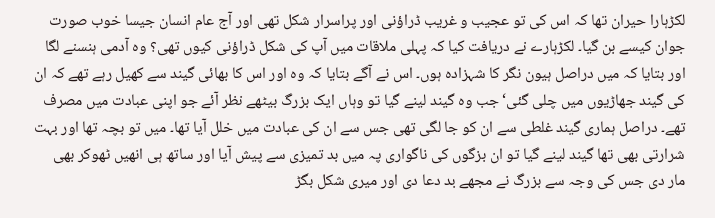لکڑہارا حیران تھا کہ اس کی تو عجیب و غریب ڈراؤنی اور پراسرار شکل تھی اور آج عام انسان جیسا خوب صورت جوان کیسے بن گیا۔ لکڑہارے نے دریافت کیا کہ پہلی ملاقات میں آپ کی شکل ڈراؤنی کیوں تھی؟ وہ آدمی ہنسنے لگا اور بتایا کہ میں دراصل ہیون نگر کا شہزادہ ہوں۔ اس نے آگے بتایا کہ وہ اور اس کا بھائی گیند سے کھیل رہے تھے کہ ان کی گیند جھاڑیوں میں چلی گئی‘ جب وہ گیند لینے گیا تو وہاں ایک بزرگ بیٹھے نظر آئے جو اپنی عبادت میں مصرف تھے۔ دراصل ہماری گیند غلطی سے ان کو جا لگی تھی جس سے ان کی عبادت میں خلل آیا تھا۔ میں تو بچہ تھا اور بہت شرارتی بھی تھا گیند لینے گیا تو ان بزگوں کی ناگواری پہ میں بد تمیزی سے پیش آیا اور ساتھ ہی انھیں ٹھوکر بھی مار دی جس کی وجہ سے بزرگ نے مجھے بد دعا دی اور میری شکل بگڑ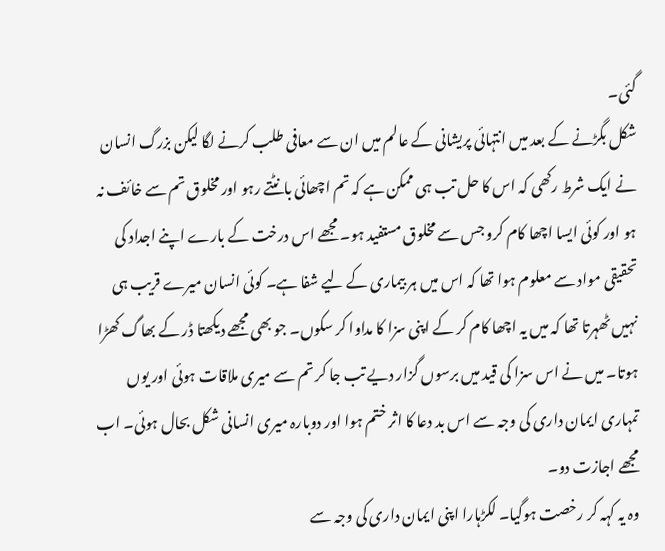گئی۔
شکل بگڑنے کے بعد میں انتہائی پریشانی کے عالم میں ان سے معافی طلب کرنے لگا لیکن بزرگ انسان نے ایک شرط رکھی کہ اس کا حل تب ہی ممکن ہے کہ تم اچھائی بانٹتے رہو اور مخلوق تم سے خائف نہ ہو اور کوئی ایسا اچھا کام کرو جس سے مخلوق مستفید ہو۔ مجھے اس درخت کے بارے اپنے اجداد کی تحقیقی مواد سے معلوم ہوا تھا کہ اس میں ہر بیماری کے لیے شفا ہے۔ کوئی انسان میرے قریب ہی نہیں ٹھہرتا تھا کہ میں یہ اچھا کام کر کے اپنی سزا کا مداوا کر سکوں۔ جو بھی مجھے دیکھتا ڈر کے بھاگ کھڑا ہوتا۔ میں نے اس سزا کی قید میں برسوں گزار دیے تب جا کر تم سے میری ملاقات ہوئی اور یوں تمہاری ایمان داری کی وجہ سے اس بد دعا کا اثر ختم ہوا اور دوبارہ میری انسانی شکل بحال ہوئی۔ اب مجھے اجازت دو۔
وہ یہ کہہ کر رخصت ہوگیا۔ لکڑہارا اپنی ایمان داری کی وجہ سے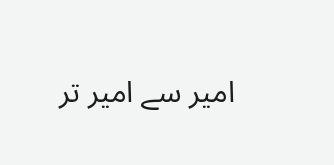امیر سے امیر تر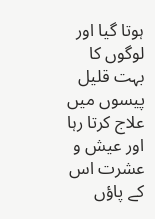ہوتا گیا اور لوگوں کا بہت قلیل پیسوں میں علاج کرتا رہا اور عیش و عشرت اس کے پاؤں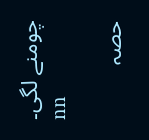چومنے لگی۔
nn

حصہ